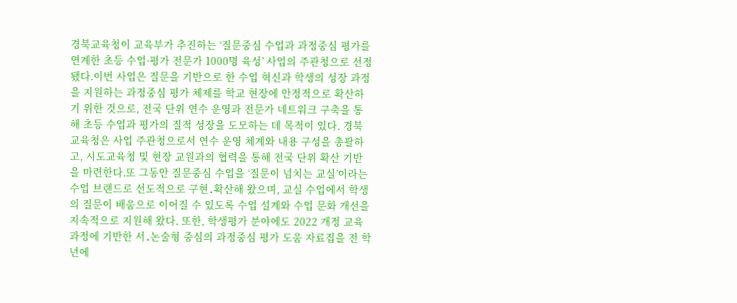경북교육청이 교육부가 추진하는 ‘질문중심 수업과 과정중심 평가를 연계한 초등 수업·평가 전문가 1000명 육성’ 사업의 주관청으로 선정됐다.이번 사업은 질문을 기반으로 한 수업 혁신과 학생의 성장 과정을 지원하는 과정중심 평가 체제를 학교 현장에 안정적으로 확산하기 위한 것으로, 전국 단위 연수 운영과 전문가 네트워크 구축을 통해 초등 수업과 평가의 질적 성장을 도모하는 데 목적이 있다. 경북교육청은 사업 주관청으로서 연수 운영 체계와 내용 구성을 총괄하고, 시도교육청 및 현장 교원과의 협력을 통해 전국 단위 확산 기반을 마련한다.또 그동안 질문중심 수업을 ‘질문이 넘치는 교실’이라는 수업 브랜드로 선도적으로 구현․확산해 왔으며, 교실 수업에서 학생의 질문이 배움으로 이어질 수 있도록 수업 설계와 수업 문화 개선을 지속적으로 지원해 왔다. 또한, 학생평가 분야에도 2022 개정 교육과정에 기반한 서․논술형 중심의 과정중심 평가 도움 자료집을 전 학년에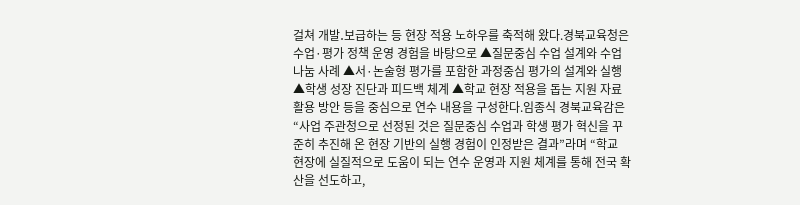걸쳐 개발․보급하는 등 현장 적용 노하우를 축적해 왔다.경북교육청은 수업·평가 정책 운영 경험을 바탕으로 ▲질문중심 수업 설계와 수업 나눔 사례 ▲서·논술형 평가를 포함한 과정중심 평가의 설계와 실행 ▲학생 성장 진단과 피드백 체계 ▲학교 현장 적용을 돕는 지원 자료 활용 방안 등을 중심으로 연수 내용을 구성한다.임종식 경북교육감은 “사업 주관청으로 선정된 것은 질문중심 수업과 학생 평가 혁신을 꾸준히 추진해 온 현장 기반의 실행 경험이 인정받은 결과”라며 “학교 현장에 실질적으로 도움이 되는 연수 운영과 지원 체계를 통해 전국 확산을 선도하고,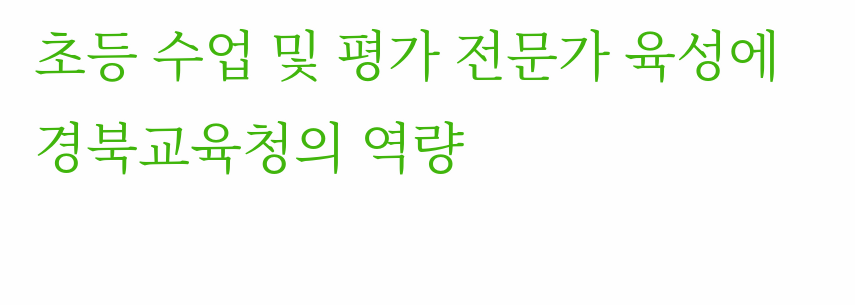초등 수업 및 평가 전문가 육성에 경북교육청의 역량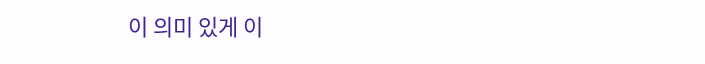이 의미 있게 이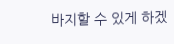바지할 수 있게 하겠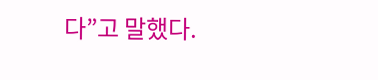다”고 말했다.